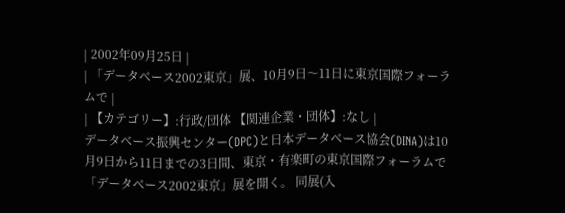| 2002年09月25日 |
| 「データベース2002東京」展、10月9日〜11日に東京国際フォーラムで |
| 【カテゴリー】:行政/団体 【関連企業・団体】:なし |
データベース振興センター(DPC)と日本データベース協会(DINA)は10月9日から11日までの3日間、東京・有楽町の東京国際フォーラムで「データベース2002東京」展を開く。 同展(入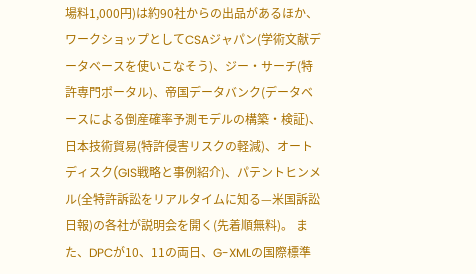場料1,000円)は約90社からの出品があるほか、ワークショップとしてCSAジャパン(学術文献データベースを使いこなそう)、ジー・サーチ(特許専門ポータル)、帝国データバンク(データベースによる倒産確率予測モデルの構築・検証)、日本技術貿易(特許侵害リスクの軽減)、オートディスク(GIS戦略と事例紹介)、パテントヒンメル(全特許訴訟をリアルタイムに知る—米国訴訟日報)の各社が説明会を開く(先着順無料)。 また、DPCが10、11の両日、G-XMLの国際標準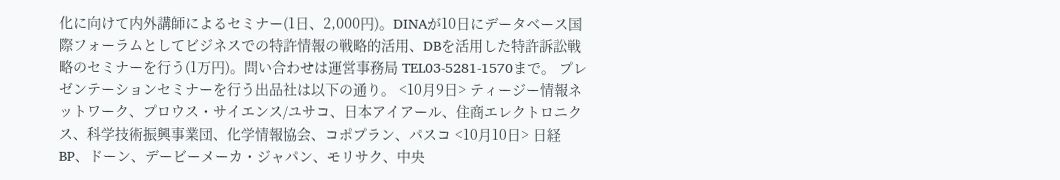化に向けて内外講師によるセミナー(1日、2,000円)。DINAが10日にデータベース国際フォーラムとしてビジネスでの特許情報の戦略的活用、DBを活用した特許訴訟戦略のセミナーを行う(1万円)。問い合わせは運営事務局 TEL03-5281-1570まで。 プレゼンテーションセミナーを行う出品社は以下の通り。 <10月9日> ティージー情報ネットワーク、プロウス・サイエンス/ユサコ、日本アイアール、住商エレクトロニクス、科学技術振興事業団、化学情報協会、コポプラン、パスコ <10月10日> 日経BP、ドーン、デービーメーカ・ジャパン、モリサク、中央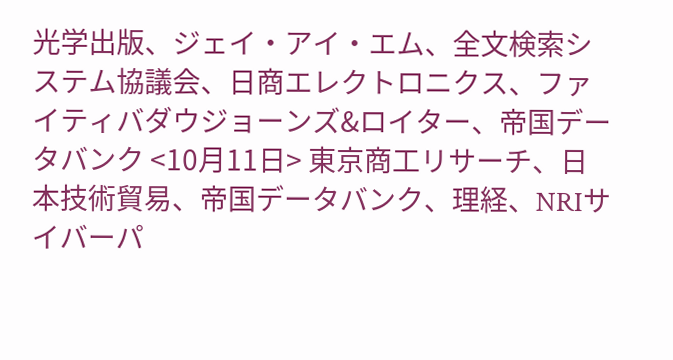光学出版、ジェイ・アイ・エム、全文検索システム協議会、日商エレクトロニクス、ファイティバダウジョーンズ&ロイター、帝国データバンク <10月11日> 東京商工リサーチ、日本技術貿易、帝国データバンク、理経、NRIサイバーパ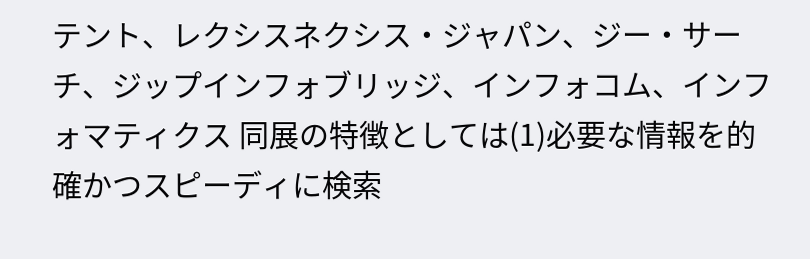テント、レクシスネクシス・ジャパン、ジー・サーチ、ジップインフォブリッジ、インフォコム、インフォマティクス 同展の特徴としては(1)必要な情報を的確かつスピーディに検索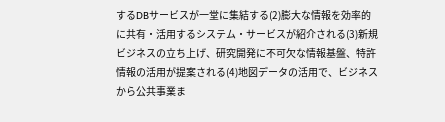するDBサービスが一堂に集結する(2)膨大な情報を効率的に共有・活用するシステム・サービスが紹介される(3)新規ビジネスの立ち上げ、研究開発に不可欠な情報基盤、特許情報の活用が提案される(4)地図データの活用で、ビジネスから公共事業ま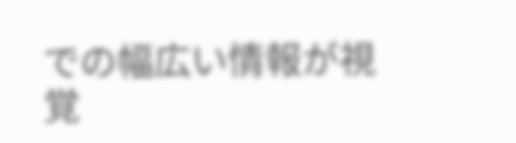での幅広い情報が視覚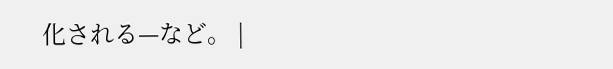化される—など。 |